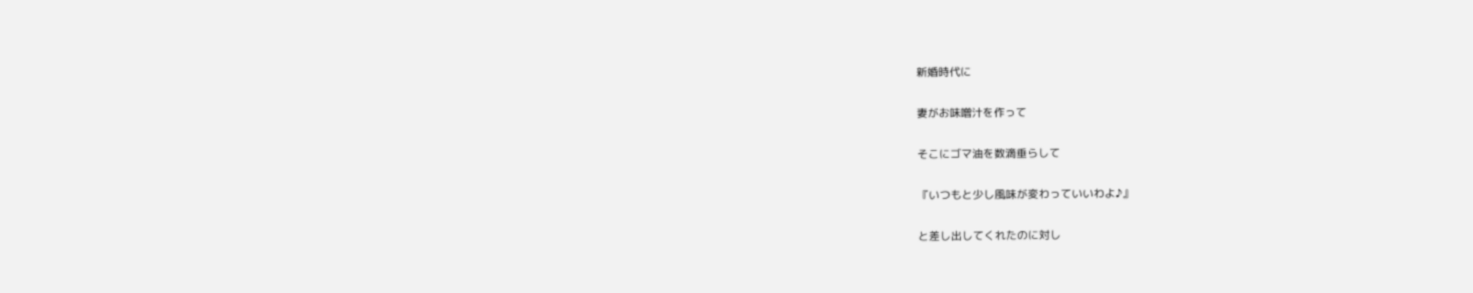新婚時代に

妻がお味噌汁を作って

そこにゴマ油を数滴垂らして

『いつもと少し風味が変わっていいわよ♪』

と差し出してくれたのに対し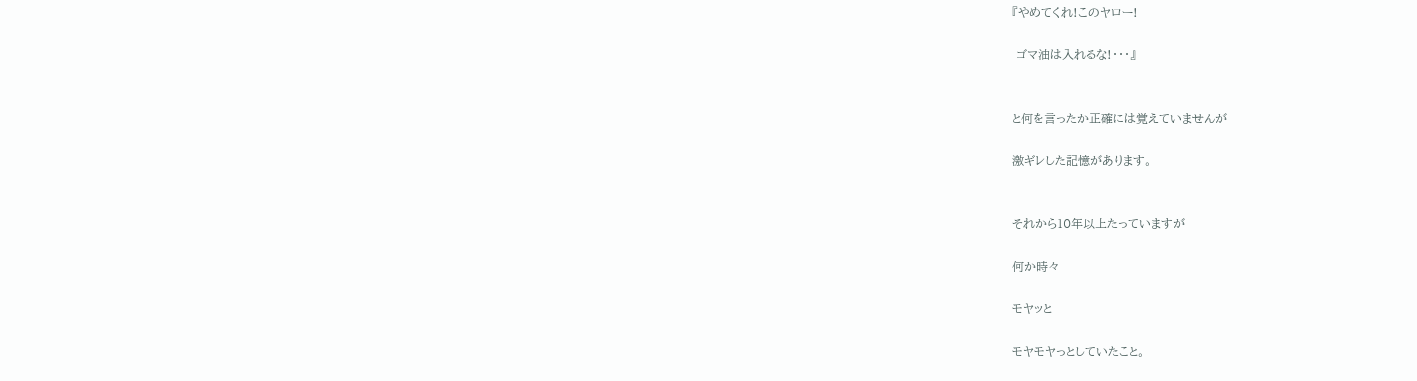『やめてくれ!このヤロー!

 ゴマ油は入れるな!・・・』


と何を言ったか正確には覚えていませんが

激ギレした記憶があります。


それから10年以上たっていますが

何か時々

モヤッと

モヤモヤっとしていたこと。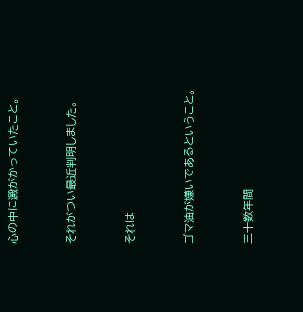心の中に澱がかっていたこと。


それがつい最近判明しました。


それは


ゴマ油が嫌いであるということ。


三十数年間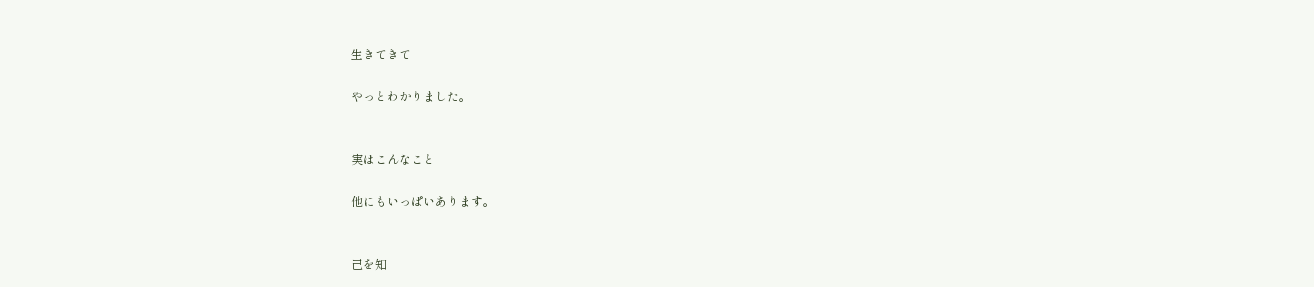生きてきて

やっとわかりました。


実はこんなこと

他にもいっぱいあります。


己を知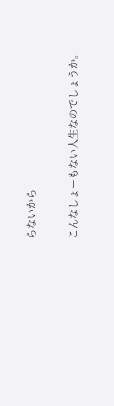らないから

こんなしょーもない人生なのでしょうか。